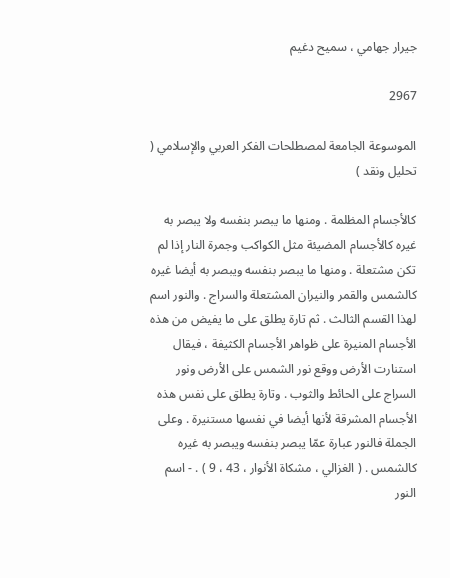جيرار جهامي ، سميح دغيم

2967

الموسوعة الجامعة لمصطلحات الفكر العربي والإسلامي ( تحليل ونقد )

كالأجسام المظلمة . ومنها ما يبصر بنفسه ولا يبصر به غيره كالأجسام المضيئة مثل الكواكب وجمرة النار إذا لم تكن مشتعلة . ومنها ما يبصر بنفسه ويبصر به أيضا غيره كالشمس والقمر والنيران المشتعلة والسراج . والنور اسم لهذا القسم الثالث . ثم تارة يطلق على ما يفيض من هذه الأجسام المنيرة على ظواهر الأجسام الكثيفة ، فيقال استنارت الأرض ووقع نور الشمس على الأرض ونور السراج على الحائط والثوب . وتارة يطلق على نفس هذه الأجسام المشرقة لأنها أيضا في نفسها مستنيرة . وعلى الجملة فالنور عبارة عمّا يبصر بنفسه ويبصر به غيره كالشمس . ( الغزالي ، مشكاة الأنوار ، 43 ، 9 ) . - اسم النور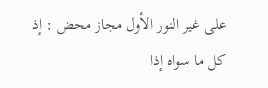على غير النور الأول مجاز محض : إذ كل ما سواه إذا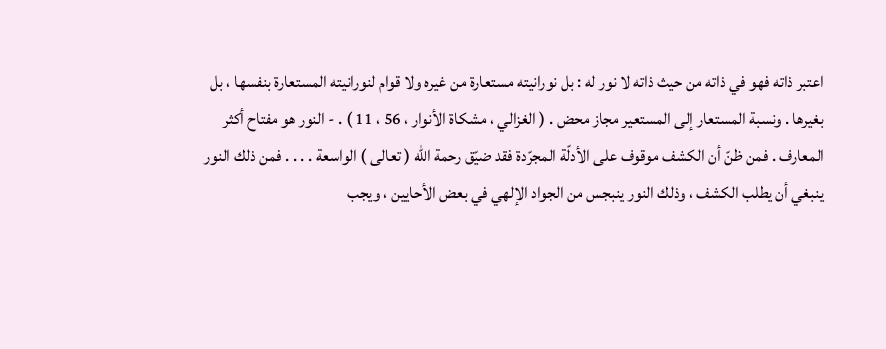اعتبر ذاته فهو في ذاته من حيث ذاته لا نور له : بل نورانيته مستعارة من غيره ولا قوام لنورانيته المستعارة بنفسها ، بل بغيرها . ونسبة المستعار إلى المستعير مجاز محض . ( الغزالي ، مشكاة الأنوار ، 56 ، 11 ) . - النور هو مفتاح أكثر المعارف . فمن ظنّ أن الكشف موقوف على الأدلّة المجرّدة فقد ضيّق رحمة اللّه ( تعالى ) الواسعة . . . . فمن ذلك النور ينبغي أن يطلب الكشف ، وذلك النور ينبجس من الجواد الإلهي في بعض الأحايين ، ويجب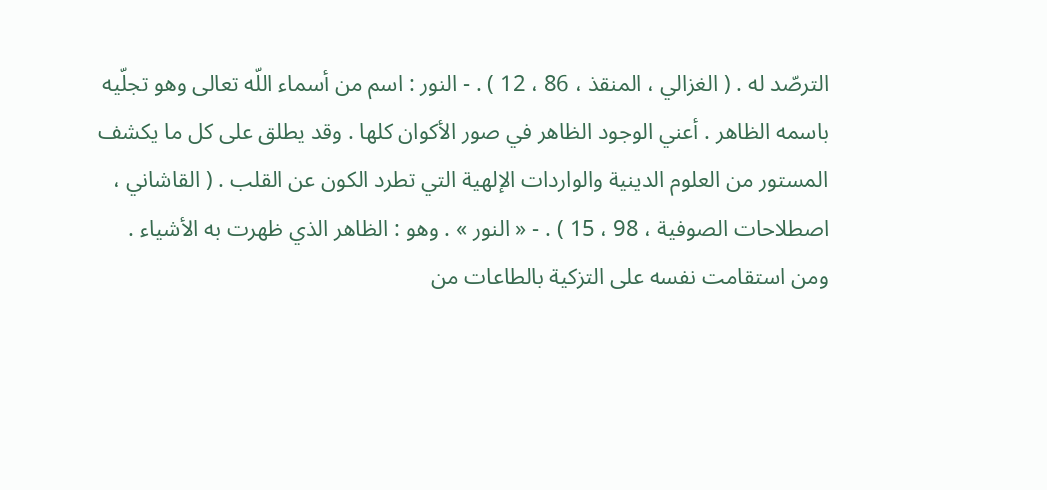الترصّد له . ( الغزالي ، المنقذ ، 86 ، 12 ) . - النور : اسم من أسماء اللّه تعالى وهو تجلّيه باسمه الظاهر . أعني الوجود الظاهر في صور الأكوان كلها . وقد يطلق على كل ما يكشف المستور من العلوم الدينية والواردات الإلهية التي تطرد الكون عن القلب . ( القاشاني ، اصطلاحات الصوفية ، 98 ، 15 ) . - « النور » . وهو : الظاهر الذي ظهرت به الأشياء . ومن استقامت نفسه على التزكية بالطاعات من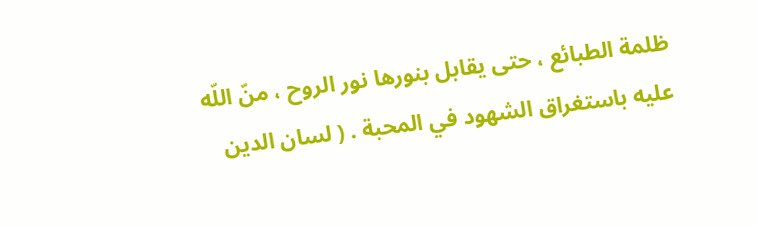ظلمة الطبائع ، حتى يقابل بنورها نور الروح ، منّ اللّه عليه باستغراق الشهود في المحبة . ( لسان الدين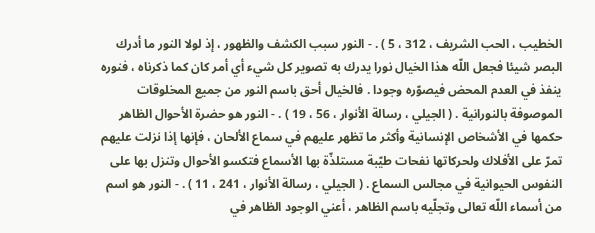الخطيب ، الحب الشريف ، 312 ، 5 ) . - النور سبب الكشف والظهور ، إذ لولا النور ما أدرك البصر شيئا فجعل اللّه هذا الخيال نورا يدرك به تصوير كل شيء أي أمر كان كما ذكرناه ، فنوره ينفذ في العدم المحض فيصوّره وجودا . فالخيال أحق باسم النور من جميع المخلوقات الموصوفة بالنورانية . ( الجيلي ، رسالة الأنوار ، 56 ، 19 ) . - النور هو حضرة الأحوال الظاهر حكمها في الأشخاص الإنسانية وأكثر ما تظهر عليهم في سماع الألحان ، فإنها إذا نزلت عليهم تمرّ على الأفلاك ولحركاتها نفحات طيّبة مستلذّة بها الأسماع فتكسو الأحوال وتنزل بها على النفوس الحيوانية في مجالس السماع . ( الجيلي ، رسالة الأنوار ، 241 ، 11 ) . - النور هو اسم من أسماء اللّه تعالى وتجلّيه باسم الظاهر ، أعني الوجود الظاهر في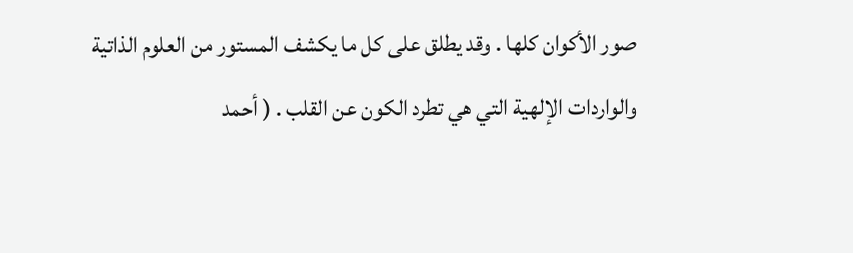صور الأكوان كلها . وقد يطلق على كل ما يكشف المستور من العلوم الذاتية والواردات الإلهية التي هي تطرد الكون عن القلب . ( أحمد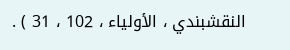النقشبندي ، الأولياء ، 102 ، 31 ) .